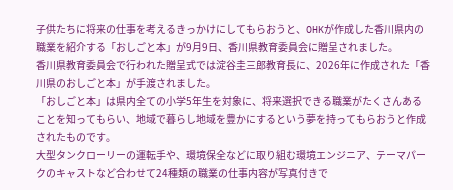子供たちに将来の仕事を考えるきっかけにしてもらおうと、OHKが作成した香川県内の職業を紹介する「おしごと本」が9月9日、香川県教育委員会に贈呈されました。
香川県教育委員会で行われた贈呈式では淀谷圭三郎教育長に、2026年に作成された「香川県のおしごと本」が手渡されました。
「おしごと本」は県内全ての小学5年生を対象に、将来選択できる職業がたくさんあることを知ってもらい、地域で暮らし地域を豊かにするという夢を持ってもらおうと作成されたものです。
大型タンクローリーの運転手や、環境保全などに取り組む環境エンジニア、テーマパークのキャストなど合わせて24種類の職業の仕事内容が写真付きで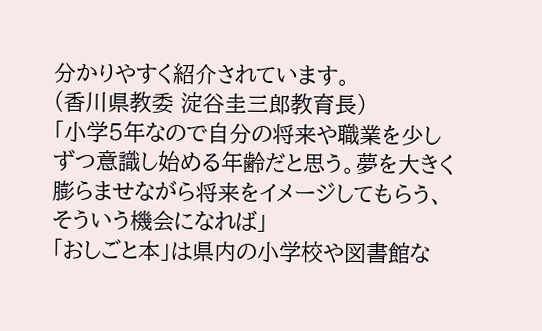分かりやすく紹介されています。
(香川県教委 淀谷圭三郎教育長)
「小学5年なので自分の将来や職業を少しずつ意識し始める年齢だと思う。夢を大きく膨らませながら将来をイメージしてもらう、そういう機会になれば」
「おしごと本」は県内の小学校や図書館な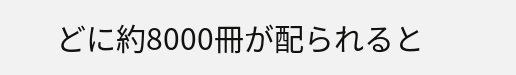どに約8000冊が配られると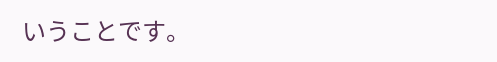いうことです。